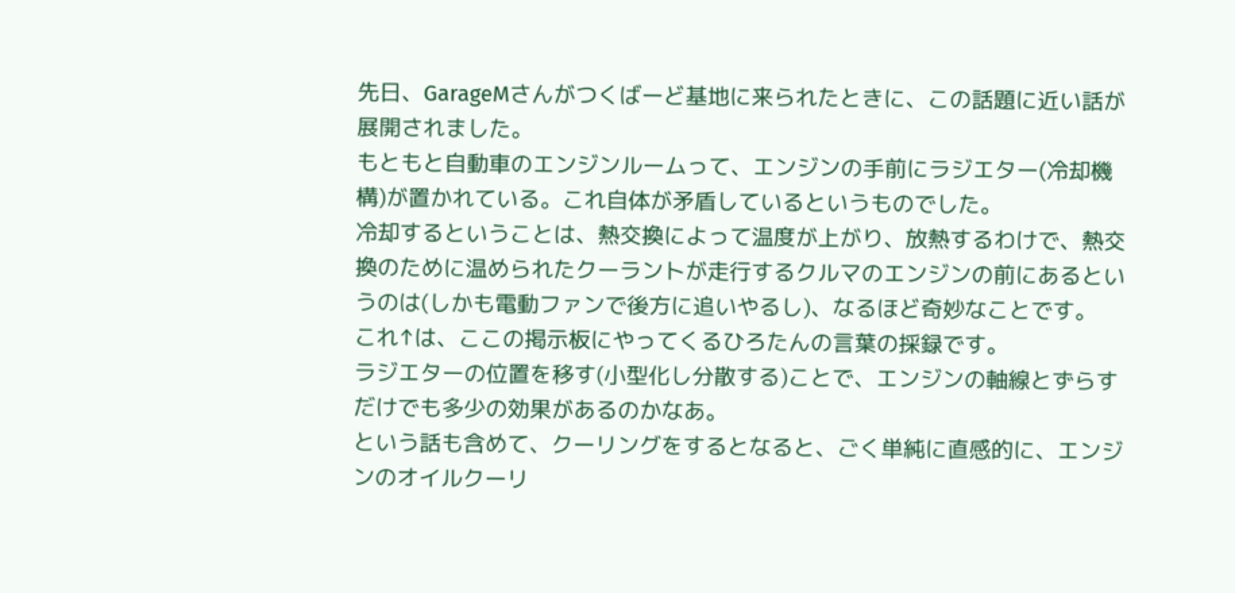先日、GarageMさんがつくばーど基地に来られたときに、この話題に近い話が
展開されました。
もともと自動車のエンジンルームって、エンジンの手前にラジエター(冷却機
構)が置かれている。これ自体が矛盾しているというものでした。
冷却するということは、熱交換によって温度が上がり、放熱するわけで、熱交
換のために温められたクーラントが走行するクルマのエンジンの前にあるとい
うのは(しかも電動ファンで後方に追いやるし)、なるほど奇妙なことです。
これ↑は、ここの掲示板にやってくるひろたんの言葉の採録です。
ラジエターの位置を移す(小型化し分散する)ことで、エンジンの軸線とずらす
だけでも多少の効果があるのかなあ。
という話も含めて、クーリングをするとなると、ごく単純に直感的に、エンジ
ンのオイルクーリ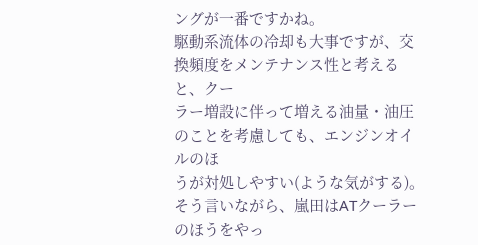ングが一番ですかね。
駆動系流体の冷却も大事ですが、交換頻度をメンテナンス性と考えると、クー
ラー増設に伴って増える油量・油圧のことを考慮しても、エンジンオイルのほ
うが対処しやすい(ような気がする)。
そう言いながら、嵐田はATクーラーのほうをやっ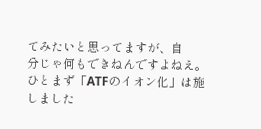てみたいと思ってますが、自
分じゃ何もできねんですよねえ。ひとまず「ATFのイオン化」は施しました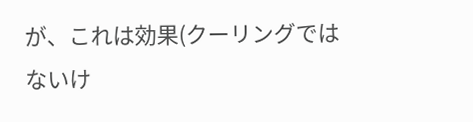が、これは効果(クーリングではないけ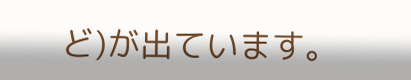ど)が出ています。